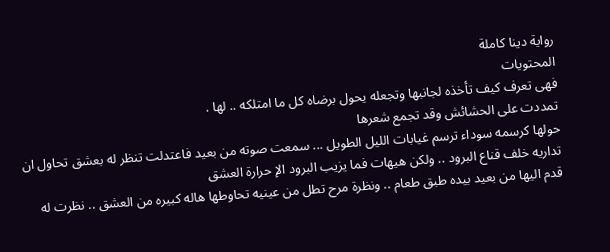رواية دينا كاملة
المحتويات
فهى تعرف كيف تأخذه لجانبها وتجعله يحول برضاه كل ما امتلكه .. لها .
تمددت على الحشائش وقد تجمع شعرها
حولها كرسمه سوداء ترسم غيابات الليل الطويل ... سمعت صوته من بعيد فاعتدلت تنظر له بعشق تحاول ان تداريه خلف قناع البرود .. ولكن هيهات فما يزيب البرود الإ حرارة العشق
قدم اليها من بعيد بيده طبق طعام .. ونظرة مرح تطل من عينيه تحاوطها هاله كبيره من العشق .. نظرت له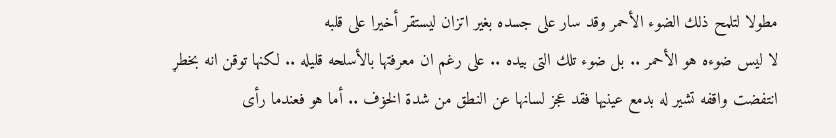مطولا لتلمح ذلك الضوء الأحمر وقد سار على جسده بغير اتزان ليستقر أخيرا على قلبه
لا ليس ضوءه هو الأحمر .. بل ضوء تلك التى بيده .. على رغم ان معرفتها بالأسلحه قليله .. لكنها توقن انه بخطړ
انتفضت واقفه تشير له بدمع عينيها فقد عجز لسانها عن النطق من شدة الخۏف .. أما هو فعندما رأى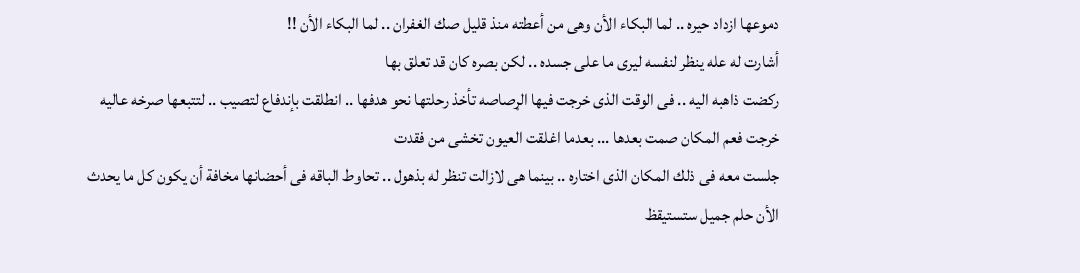دموعها ازداد حيره .. لما البكاء الأن وهى من أعطته منذ قليل صك الغفران .. لما البكاء الأن !!
أشارت له عله ينظر لنفسه ليرى ما على جسده .. لكن بصره كان قد تعلق بها
ركضت ذاهبه اليه .. فى الوقت الذى خرجت فيها الړصاصه تأخذ رحلتها نحو هدفها .. انطلقت بإندفاع لتصيب .. لتتبعها صرخه عاليه خرجت فعم المكان صمت بعدها ... بعدما اغلقت العيون تخشى من فقدت
جلست معه فى ذلك المكان الذى اختاره .. بينما هى لازالت تنظر له بذهول .. تحاوط الباقه فى أحضانها مخافة أن يكون كل ما يحدث الأن حلم جميل ستستيقظ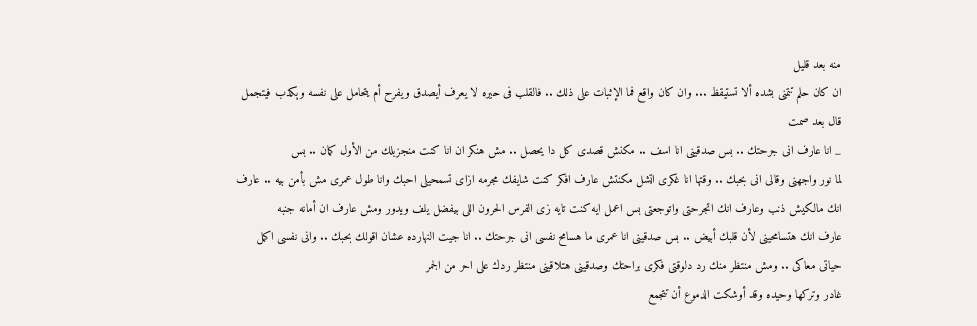منه بعد قليل
ان كان حلم تتمنى بشده ألا تستيقظ ... وان كان واقع فما الإثبات على ذلك .. فالقلب فى حيره لا يعرف أيصدق ويفرح أم يتحامل على نفسه وېكذب فيتجمل
قال بعد صمت
_ انا عارف انى جرحتك .. بس صدقينى انا اسف .. مكنش قصدى كل دا يحصل .. مش هنكر ان انا كنت منجزبلك من الأول كمان .. بس
لما نور واجهنى وقالى انى بحبك .. وقتها انا غكرى اټشل مكنتش عارف افكر كنت شايفك مجرمه ازاى تسمحيلى احبك وانا طول عمرى مش بأمن بيه .. عارف انك مالكيش ذنب وعارف انك اتجرحتى واتوجعتى بس اعمل ايه كنت تايه زى الفرس الحرون اللى بيفضل يلف ويدور ومش عارف ان أمانه جنبه
عارف انك هتسامحينى لأن قلبك أبيض .. بس صدقينى انا عمرى ما هسامح نفسى انى جرحتك .. انا جيت النهارده عشان اقولك بحبك .. وانى نفسى اكمل حياتى معاكى .. ومش منتظر منك رد دلوقتى فكرى براحتك وصدقينى هتلاقينى منتظر ردك على احر من الجمر
غادر وتركها وحيده وقد أوشكت الدموع أن تتجمع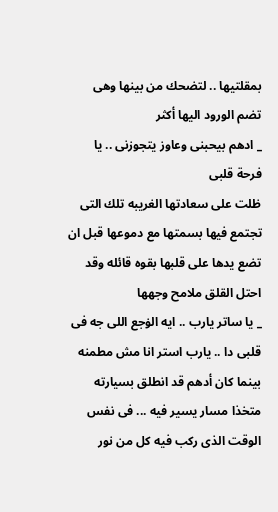بمقلتيها .. لتضحك من بينها وهى تضم الورود اليها أكثر
_ ادهم بيحبنى وعاوز يتجوزنى .. يا فرحة قلبى
ظلت على سعادتها الغريبه تلك التى تجتمع فيها بسمتها مع دموعها قبل ان تضع يدها على قلبها بقوه قائله وقد احتل القلق ملامح وجهها
_ يا ساتر يارب .. ايه الۏجع اللى جه فى قلبى دا .. يارب استر انا مش مطمنه
بينما كان أدهم قد انطلق بسيارته متخذا مسار يسير فيه ... فى نفس الوقت الذى ركب فيه كل من نور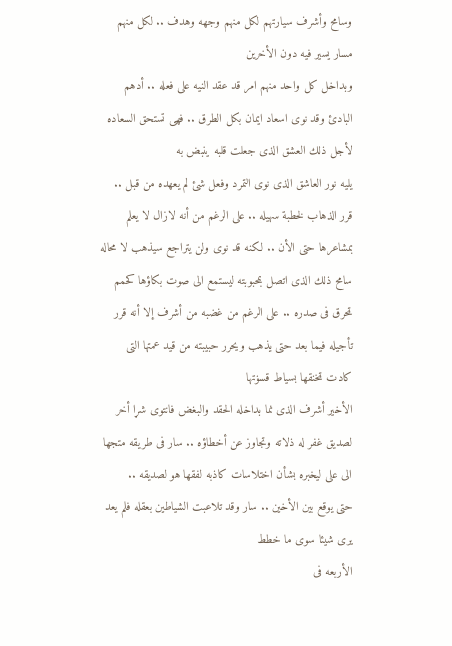وسامح وأشرف سيارتهم لكل منهم وجهه وهدف .. لكل منهم مسار يسير فيه دون الأخرين
وبداخل كل واحد منهم امر قد عقد النيه على فعله .. أدهم البادئ وقد نوى اسعاد ايمان بكل الطرق .. فهى تستحق السعاده لأجل ذلك العشق الذى جعلت قلبه ينبض به
يليه نور العاشق الذى نوى التمرد وفعل شئ لم يعهده من قبل .. قرر الذهاب لخطبة سهيله .. على الرغم من أنه لازال لا يعلم بمشاعرها حتى الأن .. لكنه قد نوى ولن يتراجع سيذهب لا محاله
سامح ذلك الذى اتصل بمحبوبته ليستمع الى صوت بكاؤها كحمم ټحرق فى صدره .. على الرغم من غضبه من أشرف إلا أنه قرر تأجيله فيما بعد حتى يذهب ويحرر حبيبته من قيد عمتها التى كادت ټخنقها بسياط قسۏتها
الأخير أشرف الذى نما بداخله الحقد والبغض فانتوى شړا أخر لصديق غفر له ذلاته وتجاوز عن أخطاؤه .. سار فى طريقه متجها الى على ليخبره بشأن اختلاسات كاذبه لفقها هو لصديقه ..
حتى يوقع بين الأخين .. سار وقد تلاعبت الشياطين بعقله فلم يعد يرى شيئا سوى ما خطط
الأربعه فى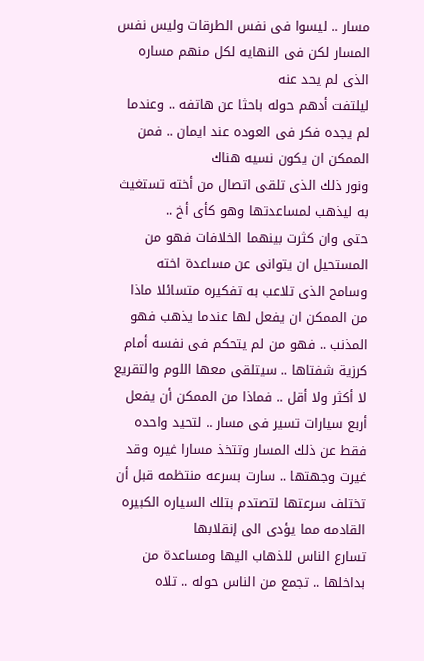مسار .. ليسوا فى نفس الطرقات وليس نفس المسار لكن فى النهايه لكل منهم مساره الذى لم يحد عنه
ليلتفت أدهم حوله باحثا عن هاتفه .. وعندما لم يجده فكر فى العوده عند ايمان .. فمن الممكن ان يكون نسيه هناك
ونور ذلك الذى تلقى اتصال من أخته تستغيث به ليذهب لمساعدتها وهو كأى أخ ..
حتى وان كثرت بينهما الخلافات فهو من المستحيل ان يتوانى عن مساعدة اخته
وسامح الذى تلاعب به تفكيره متسائلا ماذا من الممكن ان يفعل لها عندما يذهب فهو المذنب .. فهو من لم يتحكم فى نفسه أمام كرزية شفتاها .. سيتلقى معها اللوم والتقريع لا أكثر ولا أقل .. فماذا من الممكن أن يفعل
أربع سيارات تسير فى مسار .. لتحيد واحده فقط عن ذلك المسار وتتخذ مسارا غيره وقد غيرت وجهتها .. سارت بسرعه منتظمه قبل أن تختلف سرعتها لتصتدم بتلك السياره الكبيره القادمه مما يؤدى الى إنقلابها
تسارع الناس للذهاب اليها ومساعدة من بداخلها .. تجمع من الناس حوله .. تلاه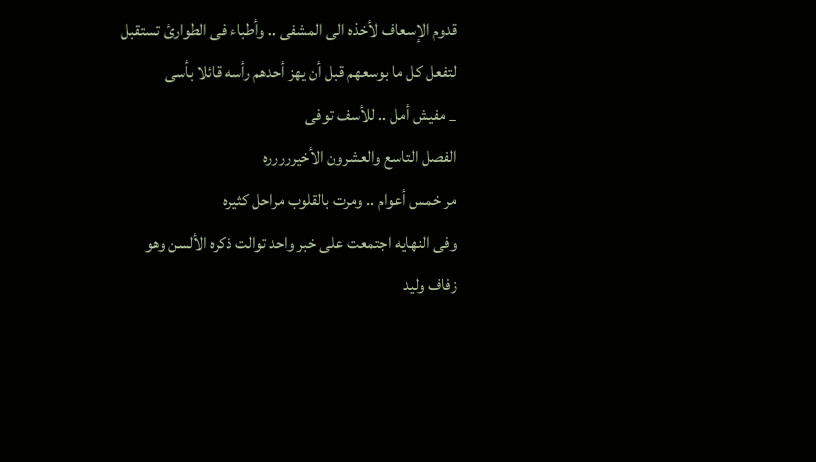قدوم الإسعاف لأخذه الى المشفى .. وأطباء فى الطوارئ تستقبل لتفعل كل ما بوسعهم قبل أن يهز أحدهم رأسه قائلا بأسى
_ مفيش أمل .. للأسف توفى
الفصل التاسع والعشرون الأخيررررره
مر خمس أعوام .. ومرت بالقلوب مراحل كثيره
وفى النهايه اجتمعت على خبر واحد توالت ذكره الألسن وهو زفاف وليد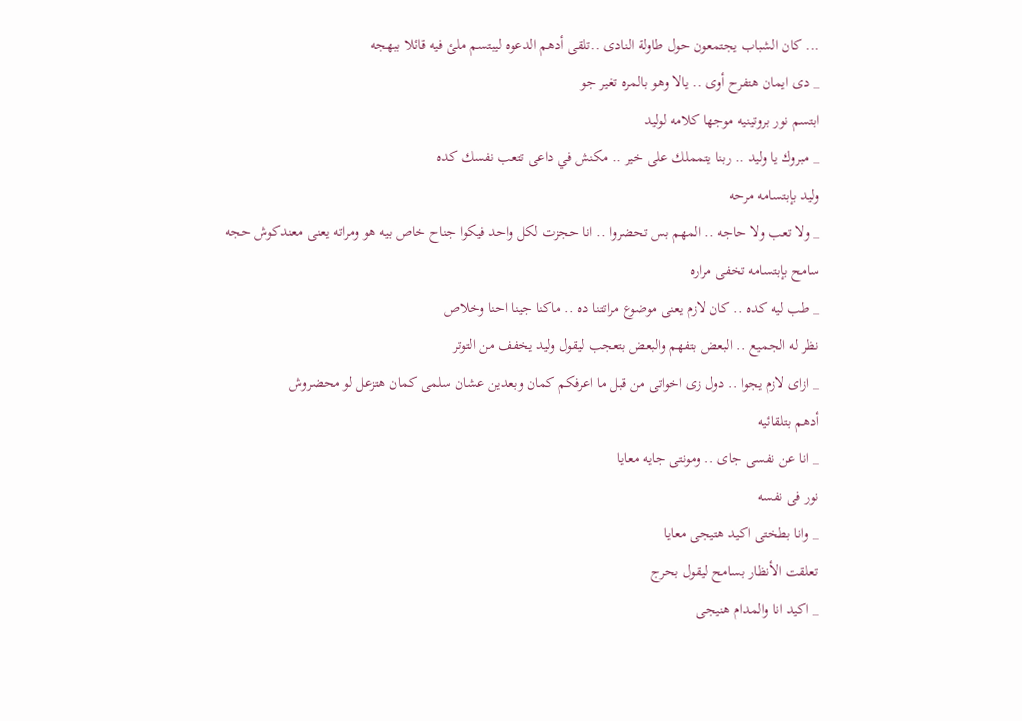... كان الشباب يجتمعون حول طاولة النادى ..تلقى أدهم الدعوه ليبتسم ملئ فيه قائلا ببهجه
_ دى ايمان هتفرح أوى .. يالا وهو بالمره تغير جو
ابتسم نور بروتينيه موجها كلامه لوليد
_ مبروك يا وليد .. ربنا يتمملك على خير .. مكنش في داعى تتعب نفسك كده
وليد بإبتسامه مرحه
_ ولا تعب ولا حاجه .. المهم بس تحضروا .. انا حجزت لكل واحد فيكوا جناح خاص بيه هو ومراته يعنى معندكوش حجه
سامح بإبتسامه تخفى مراره
_ طب ليه كده .. كان لازم يعنى موضوع مراتتنا ده .. ماكنا جينا احنا وخلاص
نظر له الجميع .. البعض بتفهم والبعض بتعجب ليقول وليد يخفف من التوتر
_ ازاى لازم يجوا .. دول زى اخواتى من قبل ما اعرفكم كمان وبعدين عشان سلمى كمان هتزعل لو محضروش
أدهم بتلقائيه
_ انا عن نفسى جاى .. ومونتى جايه معايا
نور فى نفسه
_ وانا بطختى اكيد هتيجى معايا
تعلقت الأنظار بسامح ليقول بحرج
_ اكيد انا والمدام هنيجى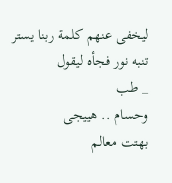ليخفى عنهم كلمة ربنا يستر
تنبه نور فجأه ليقول
_ طب
وحسام .. هييجى
بهتت معالم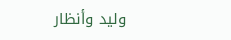وليد وأنظار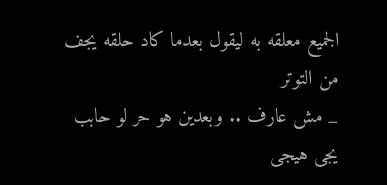الجميع معلقه به ليقول بعدما كاد حلقه يجف من التوتر
_ مش عارف .. وبعدين هو حر لو حابب يجى هيجى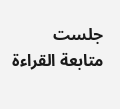جلست
متابعة القراءة